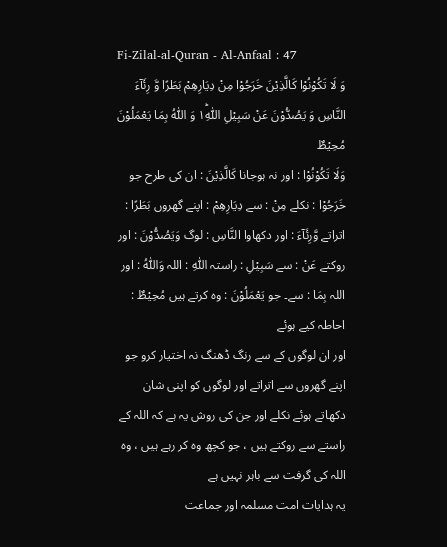Fi-Zilal-al-Quran - Al-Anfaal : 47
وَ لَا تَكُوْنُوْا كَالَّذِیْنَ خَرَجُوْا مِنْ دِیَارِهِمْ بَطَرًا وَّ رِئَآءَ النَّاسِ وَ یَصُدُّوْنَ عَنْ سَبِیْلِ اللّٰهِ١ؕ وَ اللّٰهُ بِمَا یَعْمَلُوْنَ مُحِیْطٌ
وَلَا تَكُوْنُوْا : اور نہ ہوجانا كَالَّذِيْنَ : ان کی طرح جو خَرَجُوْا : نکلے مِنْ : سے دِيَارِهِمْ : اپنے گھروں بَطَرًا : اتراتے وَّرِئَآءَ : اور دکھاوا النَّاسِ : لوگ وَيَصُدُّوْنَ : اور روکتے عَنْ : سے سَبِيْلِ : راستہ اللّٰهِ : اللہ وَاللّٰهُ : اور اللہ بِمَا : سے۔ جو يَعْمَلُوْنَ : وہ کرتے ہیں مُحِيْطٌ : احاطہ کیے ہوئے
اور ان لوگوں کے سے رنگ ڈھنگ نہ اختیار کرو جو اپنے گھروں سے اتراتے اور لوگوں کو اپنی شان دکھاتے ہوئے نکلے اور جن کی روش یہ ہے کہ اللہ کے راستے سے روکتے ہیں ، جو کچھ وہ کر رہے ہیں ، وہ اللہ کی گرفت سے باہر نہیں ہے
یہ ہدایات امت مسلمہ اور جماعت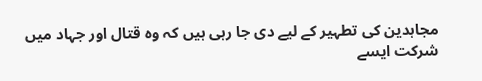مجاہدین کی تطہیر کے لیے دی جا رہی ہیں کہ وہ قتال اور جہاد میں شرکت ایسے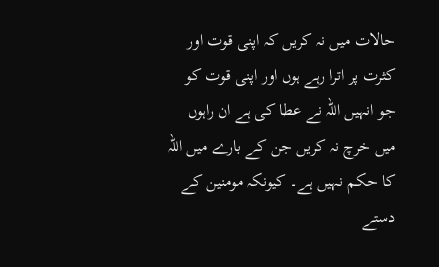حالات میں نہ کریں کہ اپنی قوت اور کثرت پر اترا رہے ہوں اور اپنی قوت کو جو انہیں اللہ نے عطا کی ہے ان راہوں میں خرچ نہ کریں جن کے بارے میں اللہ کا حکم نہیں ہے۔ کیونکہ مومنین کے دستے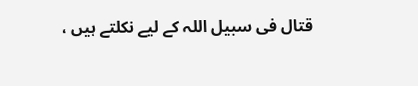قتال فی سبیل اللہ کے لیے نکلتے ہیں ،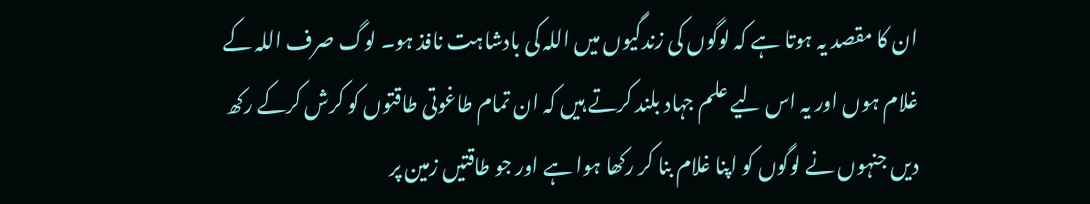ان کا مقصد یہ ہوتا ہے کہ لوگوں کی زندگیوں میں اللہ کی بادشاہت نافذ ہو۔ لوگ صرف اللہ کے غلام ہوں اور یہ اس لیے علم جہاد بلند کرتے ہیں کہ ان تمام طاغوتی طاقتوں کو کرش کرکے رکھ دیں جنہوں نے لوگوں کو اپنا غلام بنا کر رکھا ہوا ہے اور جو طاقتیں زمین پر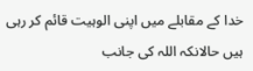خدا کے مقابلے میں اپنی الوہیت قائم کر رہی ہیں حالانکہ اللہ کی جانب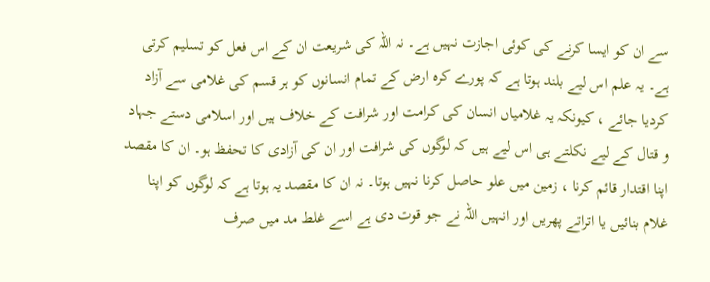سے ان کو ایسا کرنے کی کوئی اجازت نہیں ہے۔ نہ اللہ کی شریعت ان کے اس فعل کو تسلیم کرتی ہے۔ یہ علم اس لیے بلند ہوتا ہے کہ پورے کرہ ارض کے تمام انسانوں کو ہر قسم کی غلامی سے آزاد کردیا جائے ، کیونکہ یہ غلامیاں انسان کی کرامت اور شرافت کے خلاف ہیں اور اسلامی دستے جہاد و قتال کے لیے نکلتے ہی اس لیے ہیں کہ لوگوں کی شرافت اور ان کی آزادی کا تحفظ ہو۔ ان کا مقصد اپنا اقتدار قائم کرنا ، زمین میں علو حاصل کرنا نہیں ہوتا۔ نہ ان کا مقصد یہ ہوتا ہے کہ لوگوں کو اپنا غلام بنائیں یا اتراتے پھریں اور انہیں اللہ نے جو قوت دی ہے اسے غلط مد میں صرف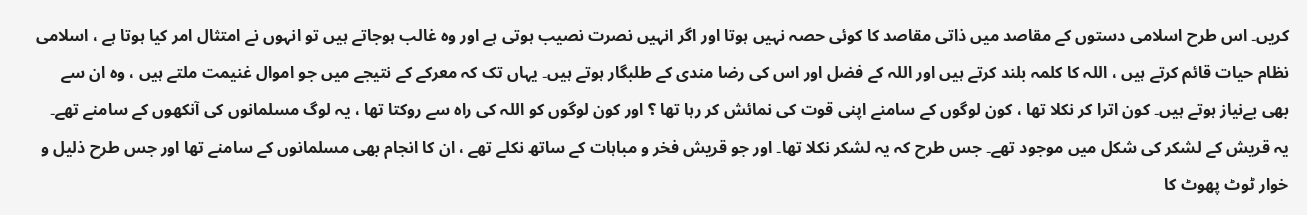کریں۔ اس طرح اسلامی دستوں کے مقاصد میں ذاتی مقاصد کا کوئی حصہ نہیں ہوتا اور اگر انہیں نصرت نصیب ہوتی ہے اور وہ غالب ہوجاتے ہیں تو انہوں نے امتثال امر کیا ہوتا ہے ، اسلامی نظام حیات قائم کرتے ہیں ، اللہ کا کلمہ بلند کرتے ہیں اور اللہ کے فضل اور اس کی رضا مندی کے طلبگار ہوتے ہیں۔ یہاں تک کہ معرکے کے نتیجے میں جو اموال غنیمت ملتے ہیں ، وہ ان سے بھی بےنیاز ہوتے ہیں۔ کون اترا کر نکلا تھا ، کون لوگوں کے سامنے اپنی قوت کی نمائش کر رہا تھا ؟ اور کون لوگوں کو اللہ کی راہ سے روکتا تھا ، یہ لوگ مسلمانوں کی آنکھوں کے سامنے تھے۔ یہ قریش کے لشکر کی شکل میں موجود تھے۔ جس طرح کہ یہ لشکر نکلا تھا۔ اور جو قریش فخر و مباہات کے ساتھ نکلے تھے ، ان کا انجام بھی مسلمانوں کے سامنے تھا اور جس طرح ذلیل و خوار ٹوٹ پھوٹ کا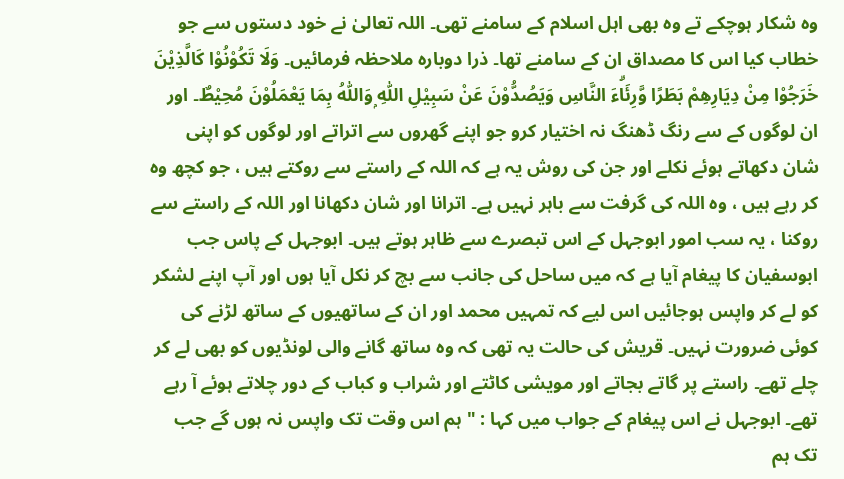وہ شکار ہوچکے تے وہ بھی اہل اسلام کے سامنے تھی۔ اللہ تعالیٰ نے خود دستوں سے جو خطاب کیا اس کا مصداق ان کے سامنے تھا۔ ذرا دوبارہ ملاحظہ فرمائیں۔ وَلَا تَكُوْنُوْا كَالَّذِيْنَ خَرَجُوْا مِنْ دِيَارِهِمْ بَطَرًا وَّرِئَاۗءَ النَّاسِ وَيَصُدُّوْنَ عَنْ سَبِيْلِ اللّٰهِ ۭوَاللّٰهُ بِمَا يَعْمَلُوْنَ مُحِيْطٌ۔ اور ان لوگوں کے سے رنگ ڈھنگ نہ اختیار کرو جو اپنے گھروں سے اتراتے اور لوگوں کو اپنی شان دکھاتے ہوئے نکلے اور جن کی روش یہ ہے کہ اللہ کے راستے سے روکتے ہیں ، جو کچھ وہ کر رہے ہیں ، وہ اللہ کی گرفت سے باہر نہیں ہے۔ اترانا اور شان دکھانا اور اللہ کے راستے سے روکنا ، یہ سب امور ابوجہل کے اس تبصرے سے ظاہر ہوتے ہیں۔ ابوجہل کے پاس جب ابوسفیان کا پیغام آیا ہے کہ میں ساحل کی جانب سے بچ کر نکل آیا ہوں اور آپ اپنے لشکر کو لے کر واپس ہوجائیں اس لیے کہ تمہیں محمد اور ان کے ساتھیوں کے ساتھ لڑنے کی کوئی ضرورت نہیں۔ قریش کی حالت یہ تھی کہ وہ ساتھ گانے والی لونڈیوں کو بھی لے کر چلے تھے۔ راستے پر گاتے بجاتے اور مویشی کاٹتے اور شراب و کباب کے دور چلاتے ہوئے آ رہے تھے۔ ابوجہل نے اس پیغام کے جواب میں کہا : " ہم اس وقت تک واپس نہ ہوں گے جب تک ہم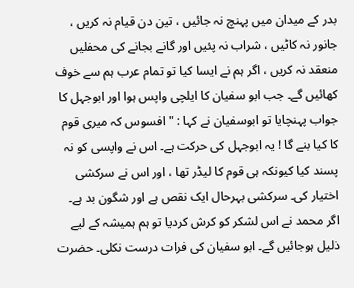بدر کے میدان میں پہنچ نہ جائیں ، تین دن قیام نہ کریں ، جانور نہ کاٹیں ، شراب نہ پئیں اور گانے بجانے کی محفلیں منعقد نہ کریں ، اگر ہم نے ایسا کیا تو تمام عرب ہم سے خوف کھائیں گے۔ جب ابو سفیان کا ایلچی واپس ہوا اور ابوجہل کا جواب پہنچایا تو ابوسفیان نے کہا : " افسوس کہ میری قوم کا کیا بنے گا ! یہ ابوجہل کی حرکت ہے۔ اس نے واپسی کو نہ پسند کیا کیونکہ ہی قوم کا لیڈر تھا ، اور اس نے سرکشی اختیار کی۔ سرکشی بہرحال ایک نقص ہے اور شگون بد ہے۔ اگر محمد نے اس لشکر کو کرش کردیا تو ہم ہمیشہ کے لیے ذلیل ہوجائیں گے۔ ابو سفیان کی فرات درست نکلی۔ حضرت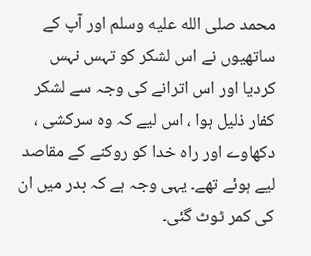محمد صلى الله عليه وسلم اور آپ کے ساتھیوں نے اس لشکر کو تہس نہس کردیا اور اس اترانے کی وجہ سے لشکر کفار ذلیل ہوا ، اس لیے کہ وہ سرکشی ، دکھاوے اور راہ خدا کو روکنے کے مقاصد لیے ہوئے تھے۔ یہی وجہ ہے کہ بدر میں ان کی کمر ٹوٹ گئی۔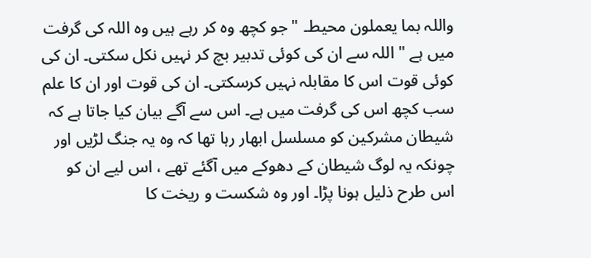واللہ بما یعملون محیط۔ " جو کچھ وہ کر رہے ہیں وہ اللہ کی گرفت میں ہے " اللہ سے ان کی کوئی تدبیر بچ کر نہیں نکل سکتی۔ ان کی کوئی قوت اس کا مقابلہ نہیں کرسکتی۔ ان کی قوت اور ان کا علم سب کچھ اس کی گرفت میں ہے۔ اس سے آگے بیان کیا جاتا ہے کہ شیطان مشرکین کو مسلسل ابھار رہا تھا کہ وہ یہ جنگ لڑیں اور چونکہ یہ لوگ شیطان کے دھوکے میں آگئے تھے ، اس لیے ان کو اس طرح ذلیل ہونا پڑا۔ اور وہ شکست و ریخت کا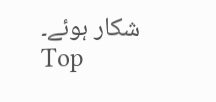شکار ہوئے۔
Top